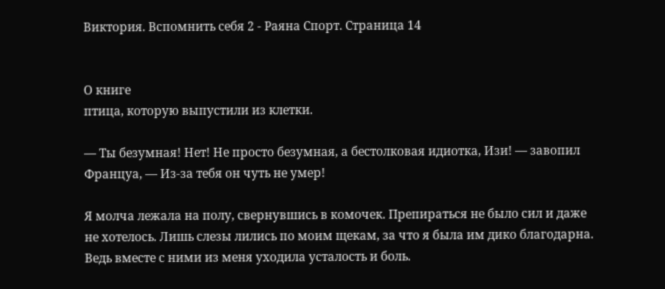Виктория. Вспомнить себя 2 - Раяна Спорт. Страница 14


О книге
птица, которую выпустили из клетки.

— Ты безумная! Нет! Не просто безумная, а бестолковая идиотка, Изи! — завопил Француа, — Из-за тебя он чуть не умер!

Я молча лежала на полу, свернувшись в комочек. Препираться не было сил и даже не хотелось. Лишь слезы лились по моим щекам, за что я была им дико благодарна. Ведь вместе с ними из меня уходила усталость и боль.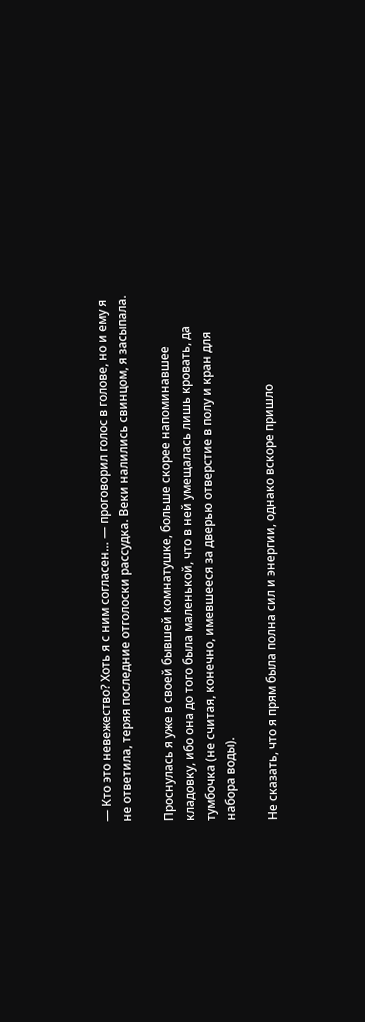— Кто это невежество? Хоть я с ним согласен… — проговорил голос в голове, но и ему я не ответила, теряя последние отголоски рассудка. Веки налились свинцом, я засыпала.

Проснулась я уже в своей бывшей комнатушке, больше скорее напоминавшее кладовку, ибо она до того была маленькой, что в ней умещалась лишь кровать, да тумбочка (не считая, конечно, имевшееся за дверью отверстие в полу и кран для набора воды).

Не сказать, что я прям была полна сил и энергии, однако вскоре пришло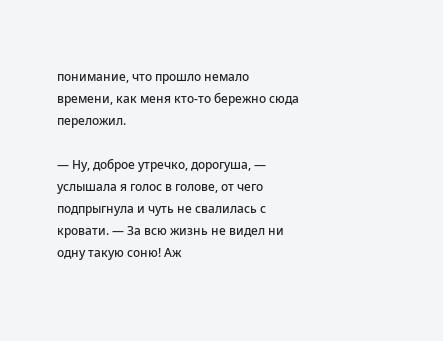понимание, что прошло немало времени, как меня кто-то бережно сюда переложил.

— Ну, доброе утречко, дорогуша, — услышала я голос в голове, от чего подпрыгнула и чуть не свалилась с кровати. — За всю жизнь не видел ни одну такую соню! Аж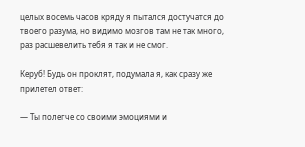целых восемь часов кряду я пытался достучатся до твоего разума, но видимо мозгов там не так много, раз расшевелить тебя я так и не смог.

Керуб! Будь он проклят, подумала я, как сразу же прилетел ответ:

— Ты полегче со своими эмоциями и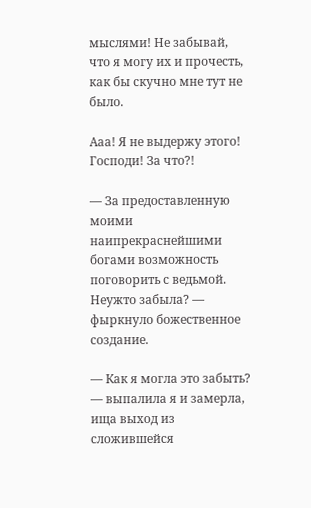мыслями! Не забывай, что я могу их и прочесть, как бы скучно мне тут не было.

Ааа! Я не выдержу этого! Господи! За что?!

— За предоставленную моими наипрекраснейшими богами возможность поговорить с ведьмой. Неужто забыла? — фыркнуло божественное создание.

— Как я могла это забыть? — выпалила я и замерла, ища выход из сложившейся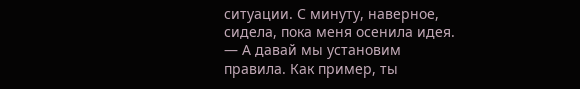ситуации. С минуту, наверное, сидела, пока меня осенила идея. — А давай мы установим правила. Как пример, ты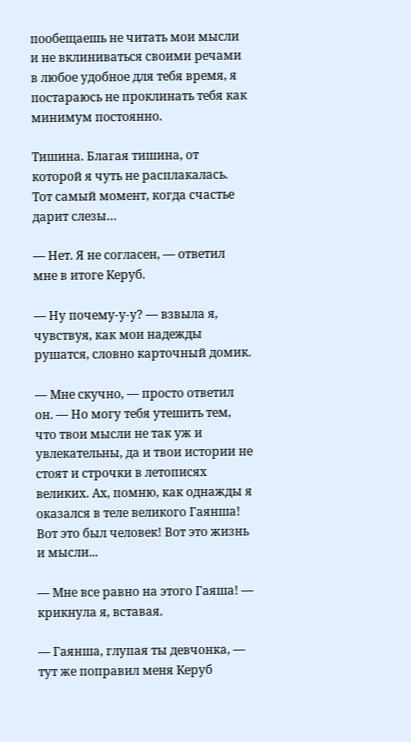пообещаешь не читать мои мысли и не вклиниваться своими речами в любое удобное для тебя время, я постараюсь не проклинать тебя как минимум постоянно.

Тишина. Благая тишина, от которой я чуть не расплакалась. Тот самый момент, когда счастье дарит слезы…

— Нет. Я не согласен, — ответил мне в итоге Керуб.

— Ну почему-у-у? — взвыла я, чувствуя, как мои надежды рушатся, словно карточный домик.

— Мне скучно, — просто ответил он. — Но могу тебя утешить тем, что твои мысли не так уж и увлекательны, да и твои истории не стоят и строчки в летописях великих. Ах, помню, как однажды я оказался в теле великого Гаянша! Вот это был человек! Вот это жизнь и мысли...

— Мне все равно на этого Гаяша! — крикнула я, вставая.

— Гаянша, глупая ты девчонка, — тут же поправил меня Керуб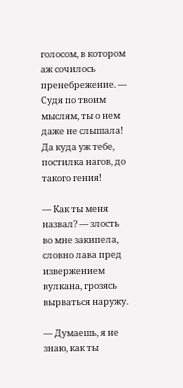голосом, в котором аж сочилось пренебрежение. — Судя по твоим мыслям, ты о нем даже не слышала! Да куда уж тебе, постилка нагов, до такого гения!

— Как ты меня назвал? — злость во мне закипела, словно лава пред извержением вулкана, грозясь вырваться наружу.

— Думаешь, я не знаю, как ты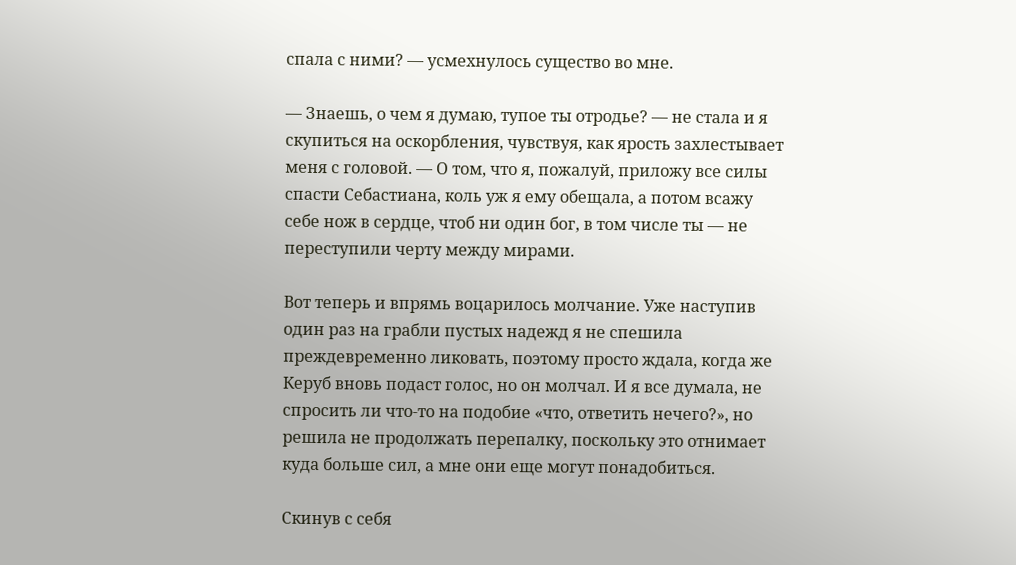спала с ними? — усмехнулось существо во мне.

— Знаешь, о чем я думаю, тупое ты отродье? — не стала и я скупиться на оскорбления, чувствуя, как ярость захлестывает меня с головой. — О том, что я, пожалуй, приложу все силы спасти Себастиана, коль уж я ему обещала, а потом всажу себе нож в сердце, чтоб ни один бог, в том числе ты — не переступили черту между мирами.

Вот теперь и впрямь воцарилось молчание. Уже наступив один раз на грабли пустых надежд я не спешила преждевременно ликовать, поэтому просто ждала, когда же Керуб вновь подаст голос, но он молчал. И я все думала, не спросить ли что-то на подобие «что, ответить нечего?», но решила не продолжать перепалку, поскольку это отнимает куда больше сил, а мне они еще могут понадобиться.

Скинув с себя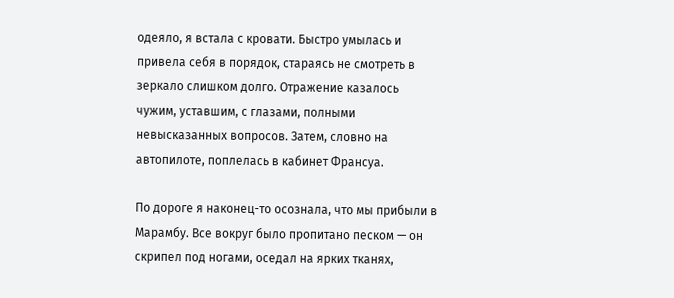одеяло, я встала с кровати. Быстро умылась и привела себя в порядок, стараясь не смотреть в зеркало слишком долго. Отражение казалось чужим, уставшим, с глазами, полными невысказанных вопросов. Затем, словно на автопилоте, поплелась в кабинет Франсуа.

По дороге я наконец-то осознала, что мы прибыли в Марамбу. Все вокруг было пропитано песком — он скрипел под ногами, оседал на ярких тканях,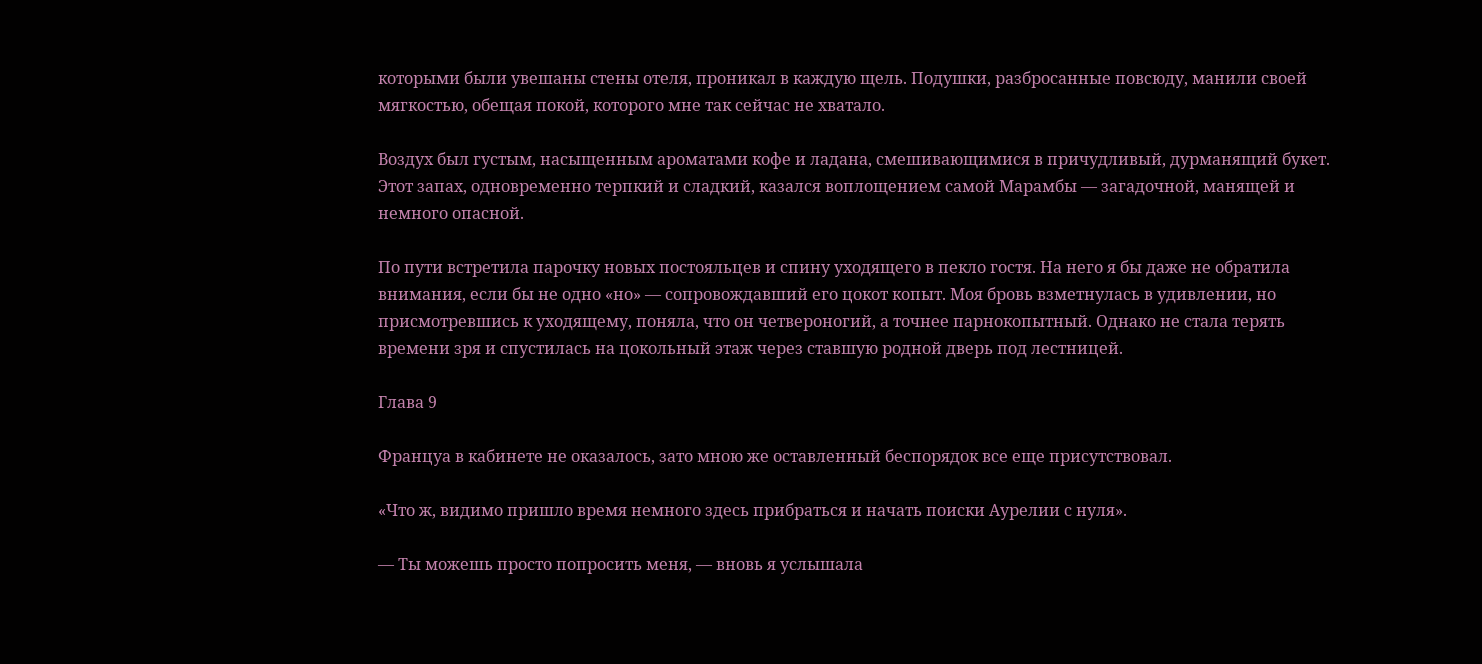которыми были увешаны стены отеля, проникал в каждую щель. Подушки, разбросанные повсюду, манили своей мягкостью, обещая покой, которого мне так сейчас не хватало.

Воздух был густым, насыщенным ароматами кофе и ладана, смешивающимися в причудливый, дурманящий букет. Этот запах, одновременно терпкий и сладкий, казался воплощением самой Марамбы — загадочной, манящей и немного опасной.

По пути встретила парочку новых постояльцев и спину уходящего в пекло гостя. На него я бы даже не обратила внимания, если бы не одно «но» — сопровождавший его цокот копыт. Моя бровь взметнулась в удивлении, но присмотревшись к уходящему, поняла, что он четвероногий, а точнее парнокопытный. Однако не стала терять времени зря и спустилась на цокольный этаж через ставшую родной дверь под лестницей.

Глава 9

Француа в кабинете не оказалось, зато мною же оставленный беспорядок все еще присутствовал.

«Что ж, видимо пришло время немного здесь прибраться и начать поиски Аурелии с нуля».

— Ты можешь просто попросить меня, — вновь я услышала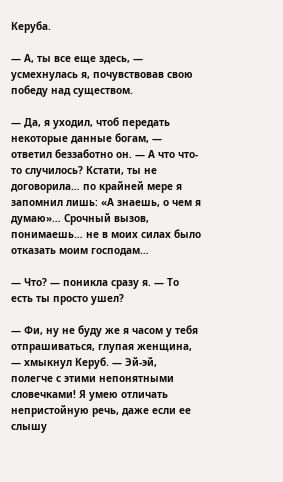Керуба.

— А, ты все еще здесь, — усмехнулась я, почувствовав свою победу над существом.

— Да, я уходил, чтоб передать некоторые данные богам, — ответил беззаботно он. — А что что-то случилось? Кстати, ты не договорила… по крайней мере я запомнил лишь: «А знаешь, о чем я думаю»… Срочный вызов, понимаешь… не в моих силах было отказать моим господам…

— Что? — поникла сразу я. — То есть ты просто ушел?

— Фи, ну не буду же я часом у тебя отпрашиваться, глупая женщина, — хмыкнул Керуб. — Эй-эй, полегче с этими непонятными словечками! Я умею отличать непристойную речь, даже если ее слышу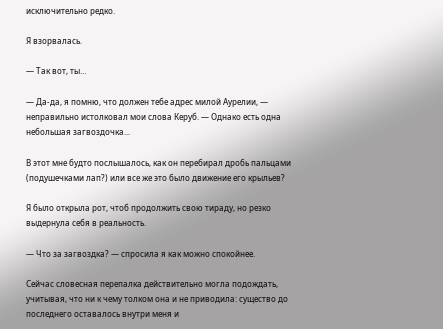исключительно редко.

Я взорвалась.

— Так вот, ты…

— Да-да, я помню, что должен тебе адрес милой Аурелии, — неправильно истолковал мои слова Керуб. — Однако есть одна небольшая загвоздочка...

В этот мне будто послышалось, как он перебирал дробь пальцами (подушечками лап?) или все же это было движение его крыльев?

Я было открыла рот, чтоб продолжить свою тираду, но резко выдернула себя в реальность.

— Что за загвоздка? — спросила я как можно спокойнее.

Сейчас словесная перепалка действительно могла подождать, учитывая, что ни к чему толком она и не приводила: существо до последнего оставалось внутри меня и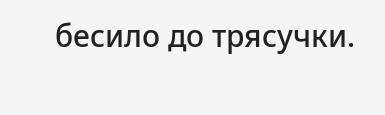бесило до трясучки.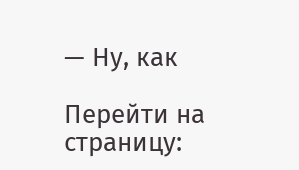— Ну, как

Перейти на страницу: